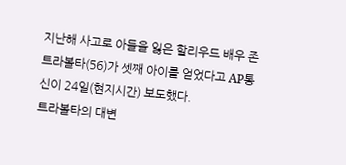지난해 사고로 아들을 잃은 할리우드 배우 존 트라볼타(56)가 셋째 아이를 얻었다고 AP통신이 24일(현지시간) 보도했다.
트라볼타의 대변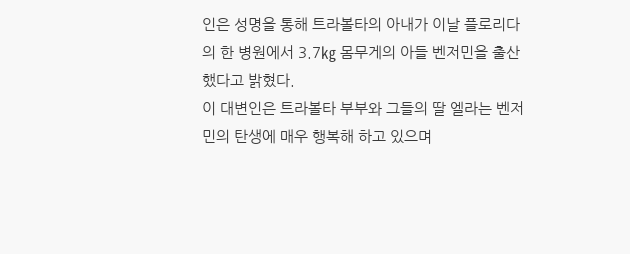인은 성명을 통해 트라볼타의 아내가 이날 플로리다의 한 병원에서 3.7㎏ 몸무게의 아들 벤저민을 출산했다고 밝혔다.
이 대변인은 트라볼타 부부와 그들의 딸 엘라는 벤저민의 탄생에 매우 행복해 하고 있으며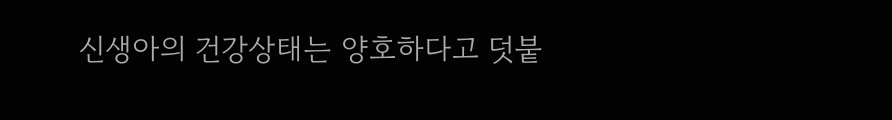신생아의 건강상태는 양호하다고 덧붙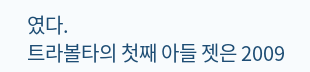였다.
트라볼타의 첫째 아들 젯은 2009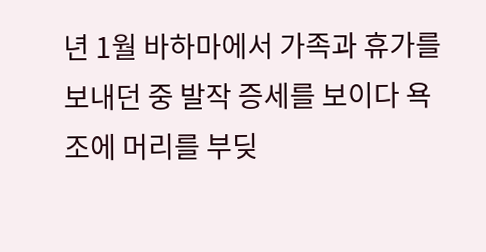년 1월 바하마에서 가족과 휴가를 보내던 중 발작 증세를 보이다 욕조에 머리를 부딪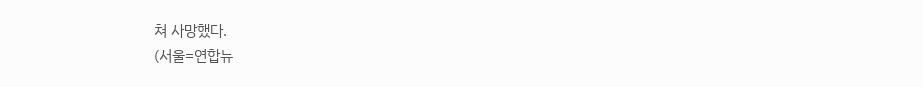쳐 사망했다.
(서울=연합뉴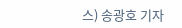스) 송광호 기자